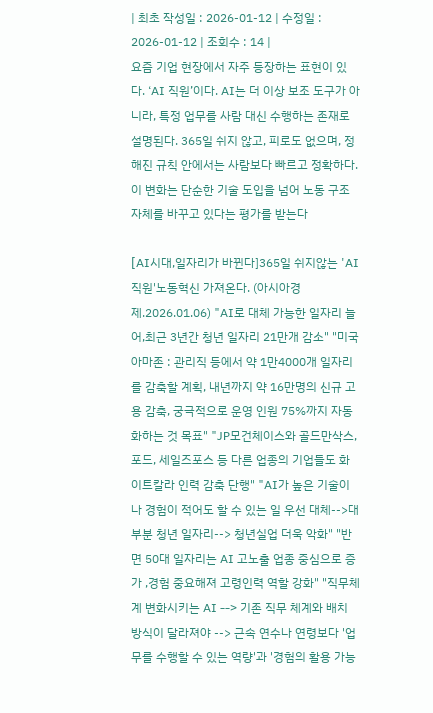| 최초 작성일 : 2026-01-12 | 수정일 : 2026-01-12 | 조회수 : 14 |
요즘 기업 현장에서 자주 등장하는 표현이 있다. ‘AI 직원’이다. AI는 더 이상 보조 도구가 아니라, 특정 업무를 사람 대신 수행하는 존재로 설명된다. 365일 쉬지 않고, 피로도 없으며, 정해진 규칙 안에서는 사람보다 빠르고 정확하다. 이 변화는 단순한 기술 도입을 넘어 노동 구조 자체를 바꾸고 있다는 평가를 받는다

[AI시대,일자리가 바뀐다]365일 쉬지않는 'AI 직원'노동혁신 가져온다. (아시아경제.2026.01.06) "AI로 대체 가능한 일자리 늘어,최근 3년간 청년 일자리 21만개 감소" "미국 아마존 : 관리직 등에서 약 1만4000개 일자리를 감축할 계획, 내년까지 약 16만명의 신규 고용 감축, 궁극적으로 운영 인원 75%까지 자동화하는 것 목표" "JP모건체이스와 골드만삭스, 포드, 세일즈포스 등 다른 업종의 기업들도 화이트칼라 인력 감축 단행" "AI가 높은 기술이나 경험이 적어도 할 수 있는 일 우선 대체-->대부분 청년 일자리--> 청년실업 더욱 악화" "반면 50대 일자리는 AI 고노출 업종 중심으로 증가 ,경험 중요해져 고령인력 역할 강화" "직무체계 변화시키는 AI --> 기존 직무 체계와 배치 방식이 달라져야 --> 근속 연수나 연령보다 '업무를 수행할 수 있는 역량'과 '경험의 활용 가능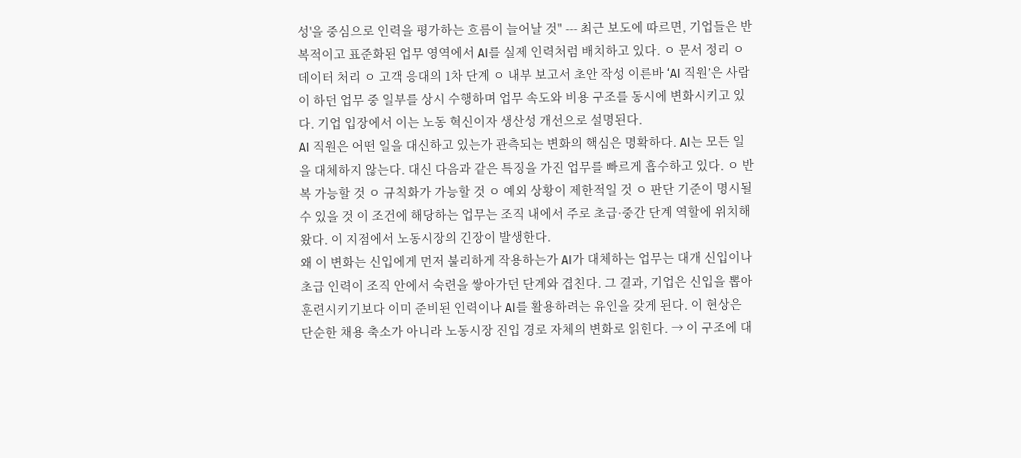성'을 중심으로 인력을 평가하는 흐름이 늘어날 것" --- 최근 보도에 따르면, 기업들은 반복적이고 표준화된 업무 영역에서 AI를 실제 인력처럼 배치하고 있다. ㅇ 문서 정리 ㅇ 데이터 처리 ㅇ 고객 응대의 1차 단계 ㅇ 내부 보고서 초안 작성 이른바 ‘AI 직원’은 사람이 하던 업무 중 일부를 상시 수행하며 업무 속도와 비용 구조를 동시에 변화시키고 있다. 기업 입장에서 이는 노동 혁신이자 생산성 개선으로 설명된다.
AI 직원은 어떤 일을 대신하고 있는가 관측되는 변화의 핵심은 명확하다. AI는 모든 일을 대체하지 않는다. 대신 다음과 같은 특징을 가진 업무를 빠르게 흡수하고 있다. ㅇ 반복 가능할 것 ㅇ 규칙화가 가능할 것 ㅇ 예외 상황이 제한적일 것 ㅇ 판단 기준이 명시될 수 있을 것 이 조건에 해당하는 업무는 조직 내에서 주로 초급·중간 단계 역할에 위치해 왔다. 이 지점에서 노동시장의 긴장이 발생한다.
왜 이 변화는 신입에게 먼저 불리하게 작용하는가 AI가 대체하는 업무는 대개 신입이나 초급 인력이 조직 안에서 숙련을 쌓아가던 단계와 겹친다. 그 결과, 기업은 신입을 뽑아 훈련시키기보다 이미 준비된 인력이나 AI를 활용하려는 유인을 갖게 된다. 이 현상은 단순한 채용 축소가 아니라 노동시장 진입 경로 자체의 변화로 읽힌다. → 이 구조에 대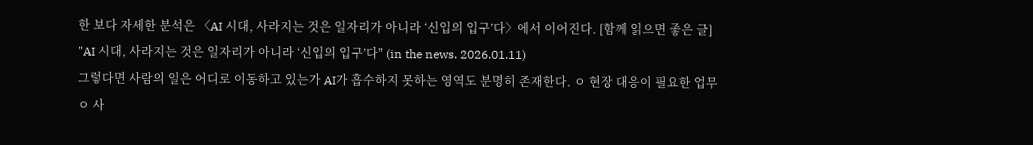한 보다 자세한 분석은 〈AI 시대, 사라지는 것은 일자리가 아니라 ‘신입의 입구’다〉에서 이어진다. [함께 읽으면 좋은 글] "AI 시대, 사라지는 것은 일자리가 아니라 ‘신입의 입구’다" (in the news. 2026.01.11)
그렇다면 사람의 일은 어디로 이동하고 있는가 AI가 흡수하지 못하는 영역도 분명히 존재한다. ㅇ 현장 대응이 필요한 업무 ㅇ 사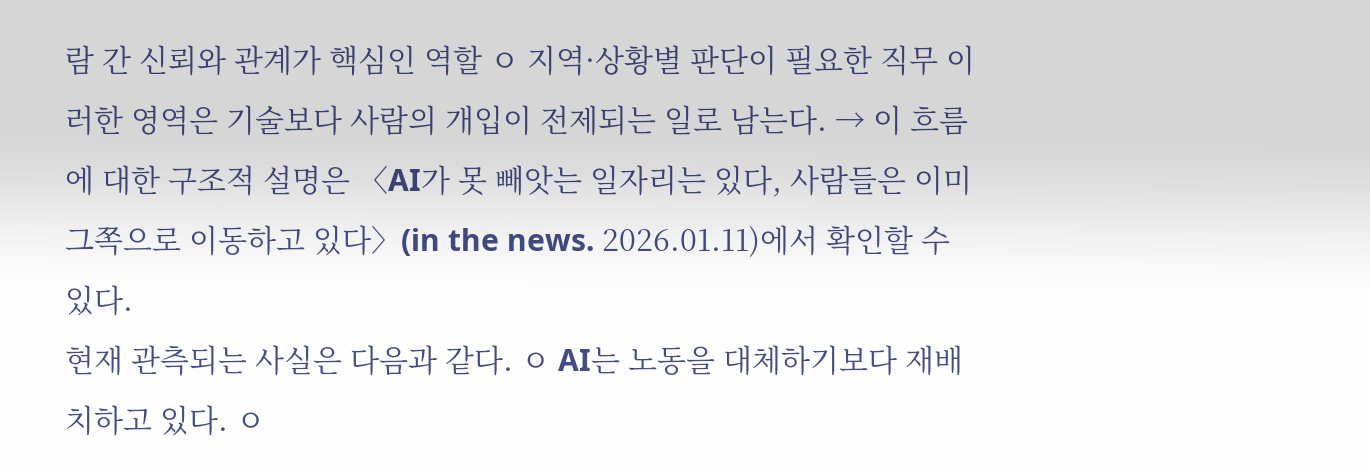람 간 신뢰와 관계가 핵심인 역할 ㅇ 지역·상황별 판단이 필요한 직무 이러한 영역은 기술보다 사람의 개입이 전제되는 일로 남는다. → 이 흐름에 대한 구조적 설명은 〈AI가 못 빼앗는 일자리는 있다, 사람들은 이미 그쪽으로 이동하고 있다〉(in the news. 2026.01.11)에서 확인할 수 있다.
현재 관측되는 사실은 다음과 같다. ㅇ AI는 노동을 대체하기보다 재배치하고 있다. ㅇ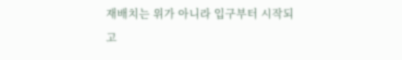재배치는 위가 아니라 입구부터 시작되고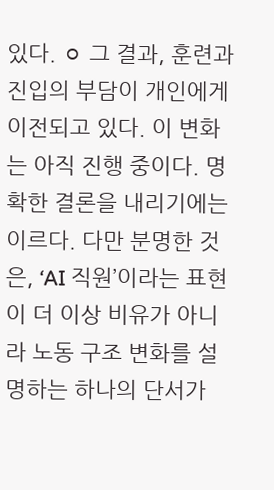있다. ㅇ 그 결과, 훈련과 진입의 부담이 개인에게 이전되고 있다. 이 변화는 아직 진행 중이다. 명확한 결론을 내리기에는 이르다. 다만 분명한 것은, ‘AI 직원’이라는 표현이 더 이상 비유가 아니라 노동 구조 변화를 설명하는 하나의 단서가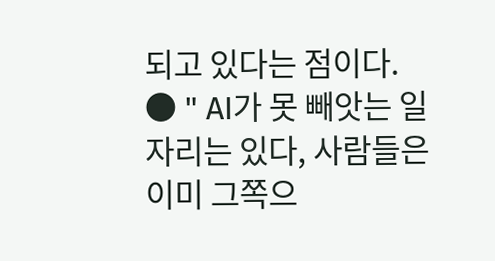되고 있다는 점이다.
● " AI가 못 빼앗는 일자리는 있다, 사람들은 이미 그쪽으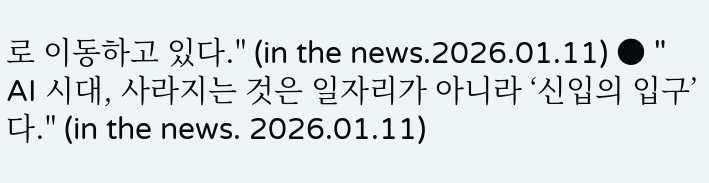로 이동하고 있다." (in the news.2026.01.11) ● " AI 시대, 사라지는 것은 일자리가 아니라 ‘신입의 입구’다." (in the news. 2026.01.11)